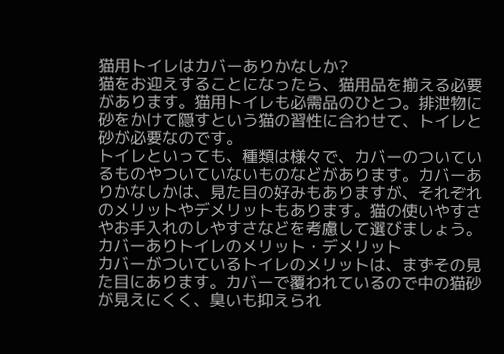猫用トイレはカバーありかなしか?
猫をお迎えすることになったら、猫用品を揃える必要があります。猫用トイレも必需品のひとつ。排泄物に砂をかけて隠すという猫の習性に合わせて、トイレと砂が必要なのです。
トイレといっても、種類は様々で、カバーのついているものやついていないものなどがあります。カバーありかなしかは、見た目の好みもありますが、それぞれのメリットやデメリットもあります。猫の使いやすさやお手入れのしやすさなどを考慮して選びましょう。
カバーありトイレのメリット・デメリット
カバーがついているトイレのメリットは、まずその見た目にあります。カバーで覆われているので中の猫砂が見えにくく、臭いも抑えられ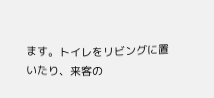ます。トイレをリビングに置いたり、来客の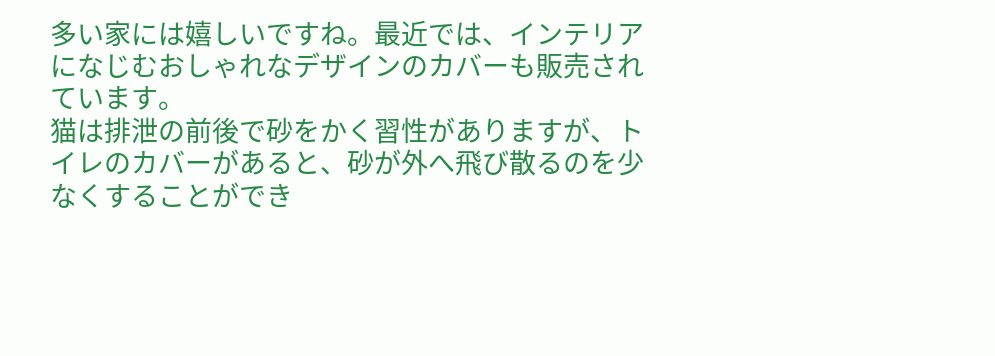多い家には嬉しいですね。最近では、インテリアになじむおしゃれなデザインのカバーも販売されています。
猫は排泄の前後で砂をかく習性がありますが、トイレのカバーがあると、砂が外へ飛び散るのを少なくすることができ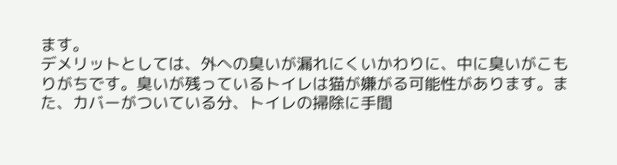ます。
デメリットとしては、外への臭いが漏れにくいかわりに、中に臭いがこもりがちです。臭いが残っているトイレは猫が嫌がる可能性があります。また、カバーがついている分、トイレの掃除に手間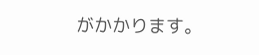がかかります。